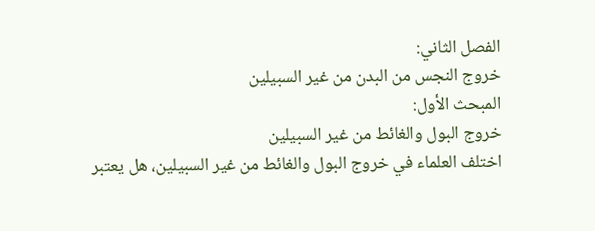الفصل الثاني:
خروج النجس من البدن من غير السبيلين
المبحث الأول:
خروج البول والغائط من غير السبيلين
اختلف العلماء في خروج البول والغائط من غير السبيلين، هل يعتبر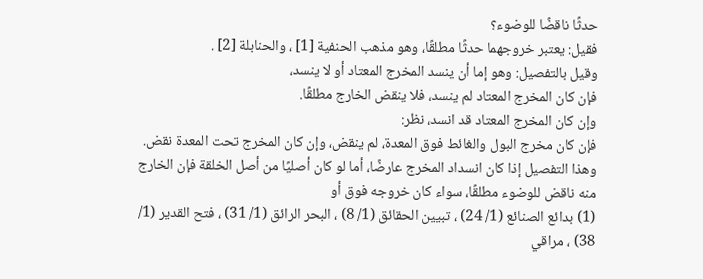حدثًا ناقضًا للوضوء؟
فقيل: يعتبر خروجهما حدثًا مطلقًا، وهو مذهب الحنفية [1] ، والحنابلة [2] .
وقيل بالتفصيل: وهو إما أن ينسد المخرج المعتاد أو لا ينسد،
فإن كان المخرج المعتاد لم ينسد، فلا ينقض الخارج مطلقًا.
وإن كان المخرج المعتاد قد انسد، نظر:
فإن كان مخرج البول والغائط فوق المعدة، لم ينقض، وإن كان المخرج تحت المعدة نقض.
وهذا التفصيل إذا كان انسداد المخرج عارضًا، أما لو كان أصليًا من أصل الخلقة فإن الخارج منه ناقض للوضوء مطلقًا، سواء كان خروجه فوق أو
(1) بدائع الصنائع (1/ 24) ، تبيين الحقائق (1/ 8) ، البحر الرائق (1/ 31) ، فتح القدير (1/ 38) ، مراقي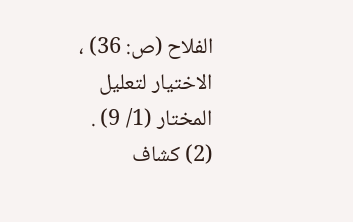الفلاح (ص: 36) ، الاختيار لتعليل المختار (1/ 9) .
(2) كشاف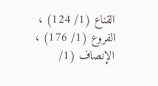القناع (1/ 124) ، الفروع (1/ 176) ، الإنصاف (1/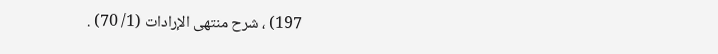197) ، شرح منتهى الإرادات (1/ 70) .